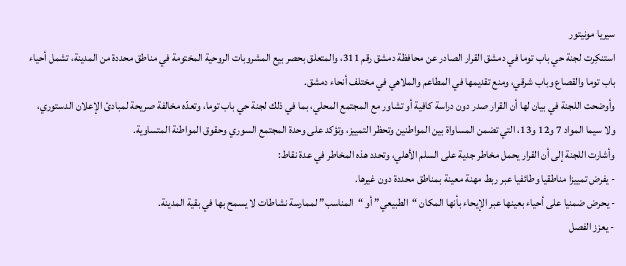سيريا مونيتور
استنكِرت لجنة حي باب توما في دمشق القرار الصادر عن محافظة دمشق رقم 311، والمتعلق بحصر بيع المشروبات الروحية المختومة في مناطق محددة من المدينة، تشمل أحياء باب توما والقصاع وباب شرقي، ومنع تقديمها في المطاعم والملاهي في مختلف أنحاء دمشق.
وأوضحت اللجنة في بيان لها أن القرار صدر دون دراسة كافية أو تشاور مع المجتمع المحلي، بما في ذلك لجنة حي باب توما، وتعدّه مخالفة صريحة لمبادئ الإعلان الدستوري، ولا سيما المواد 7 و12 و13، التي تضمن المساواة بين المواطنين وتحظر التمييز، وتؤكد على وحدة المجتمع السوري وحقوق المواطنة المتساوية.
وأشارت اللجنة إلى أن القرار يحمل مخاطر جدية على السلم الأهلي، وتحدد هذه المخاطر في عدة نقاط:
- يفرض تمييزا مناطقيا وطائفيا عبر ربط مهنة معينة بمناطق محددة دون غيرها.
- يحرض ضمنيا على أحياء بعينها عبر الإيحاء بأنها المكان “الطبيعي” أو “المناسب” لممارسة نشاطات لا يسمح بها في بقية المدينة.
- يعزز الفصل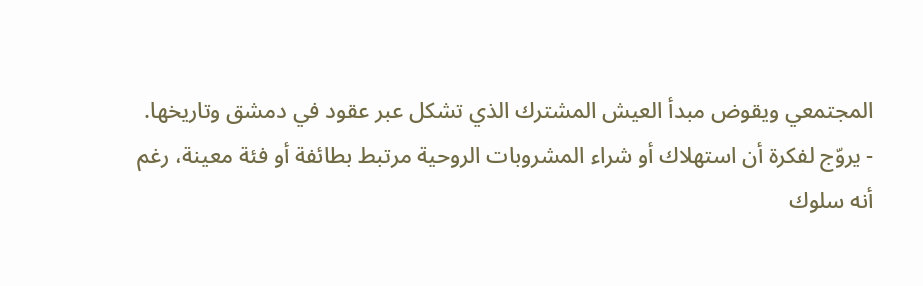المجتمعي ويقوض مبدأ العيش المشترك الذي تشكل عبر عقود في دمشق وتاريخها.
- يروّج لفكرة أن استهلاك أو شراء المشروبات الروحية مرتبط بطائفة أو فئة معينة، رغم أنه سلوك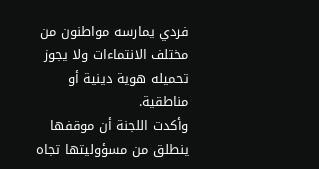فردي يمارسه مواطنون من مختلف الانتماءات ولا يجوز تحميله هوية دينية أو مناطقية.
وأكدت اللجنة أن موقفها ينطلق من مسؤوليتها تجاه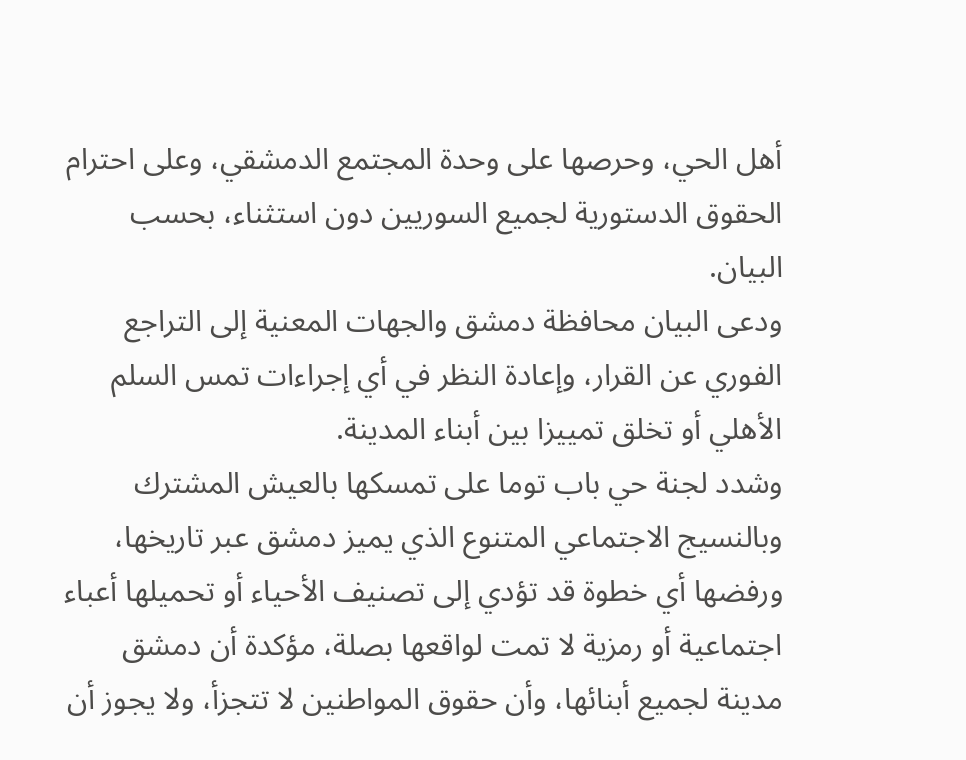أهل الحي، وحرصها على وحدة المجتمع الدمشقي، وعلى احترام الحقوق الدستورية لجميع السوريين دون استثناء، بحسب البيان.
ودعى البيان محافظة دمشق والجهات المعنية إلى التراجع الفوري عن القرار، وإعادة النظر في أي إجراءات تمس السلم الأهلي أو تخلق تمييزا بين أبناء المدينة.
وشدد لجنة حي باب توما على تمسكها بالعيش المشترك وبالنسيج الاجتماعي المتنوع الذي يميز دمشق عبر تاريخها، ورفضها أي خطوة قد تؤدي إلى تصنيف الأحياء أو تحميلها أعباء اجتماعية أو رمزية لا تمت لواقعها بصلة، مؤكدة أن دمشق مدينة لجميع أبنائها، وأن حقوق المواطنين لا تتجزأ، ولا يجوز أن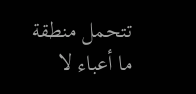تتحمل منطقة ما أعباء لا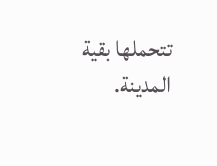تتحملها بقية المدينة.